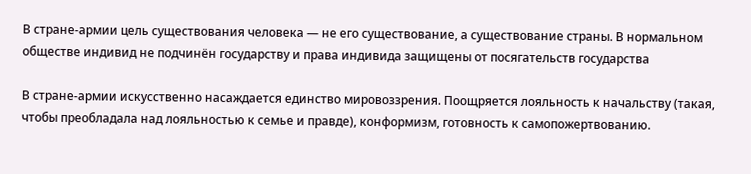В стране-армии цель существования человека — не его существование, а существование страны. В нормальном обществе индивид не подчинён государству и права индивида защищены от посягательств государства

В стране-армии искусственно насаждается единство мировоззрения. Поощряется лояльность к начальству (такая, чтобы преобладала над лояльностью к семье и правде), конформизм, готовность к самопожертвованию.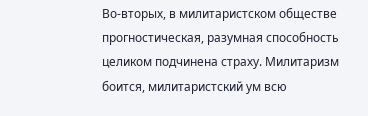Во-вторых, в милитаристском обществе прогностическая, разумная способность целиком подчинена страху. Милитаризм боится, милитаристский ум всю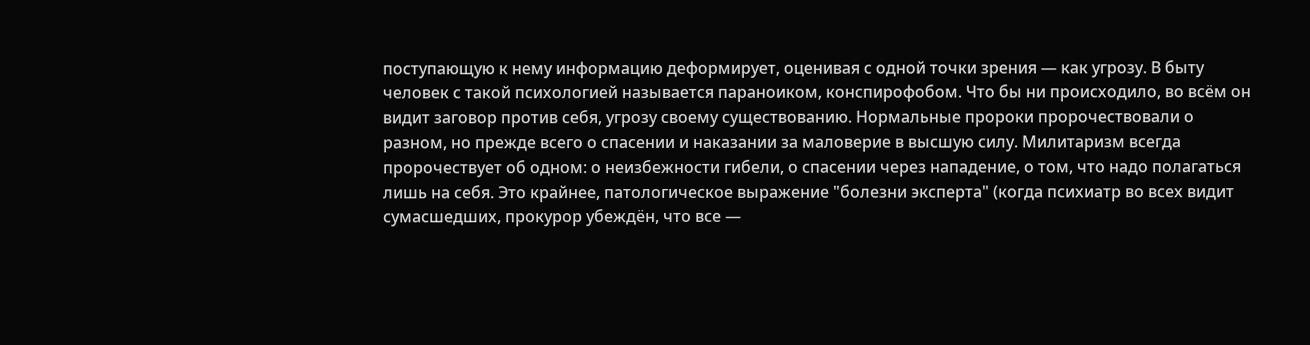поступающую к нему информацию деформирует, оценивая с одной точки зрения — как угрозу. В быту человек с такой психологией называется параноиком, конспирофобом. Что бы ни происходило, во всём он видит заговор против себя, угрозу своему существованию. Нормальные пророки пророчествовали о разном, но прежде всего о спасении и наказании за маловерие в высшую силу. Милитаризм всегда пророчествует об одном: о неизбежности гибели, о спасении через нападение, о том, что надо полагаться лишь на себя. Это крайнее, патологическое выражение "болезни эксперта" (когда психиатр во всех видит сумасшедших, прокурор убеждён, что все —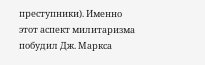преступники). Именно этот аспект милитаризма побудил Дж. Маркса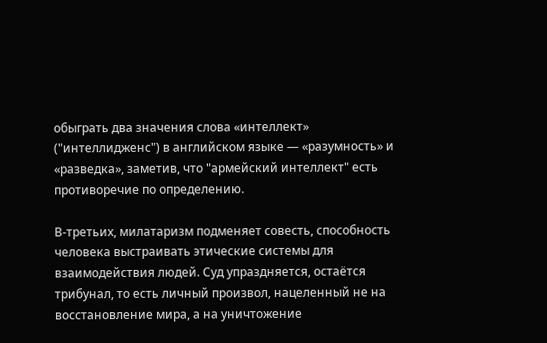обыграть два значения слова «интеллект» ("интеллидженс") в английском языке — «разумность» и «разведка», заметив, что "армейский интеллект" есть противоречие по определению.

В-третьих, милатаризм подменяет совесть, способность человека выстраивать этические системы для взаимодействия людей. Суд упраздняется, остаётся трибунал, то есть личный произвол, нацеленный не на восстановление мира, а на уничтожение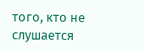того, кто не слушается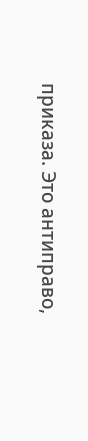приказа. Это антиправо,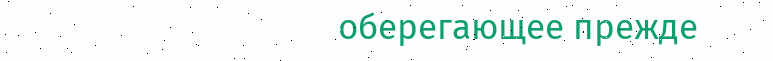оберегающее прежде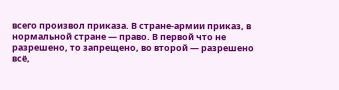всего произвол приказа. В стране-армии приказ, в нормальной стране — право. В первой что не разрешено, то запрещено, во второй — разрешено всё,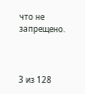что не запрещено.



3 из 128